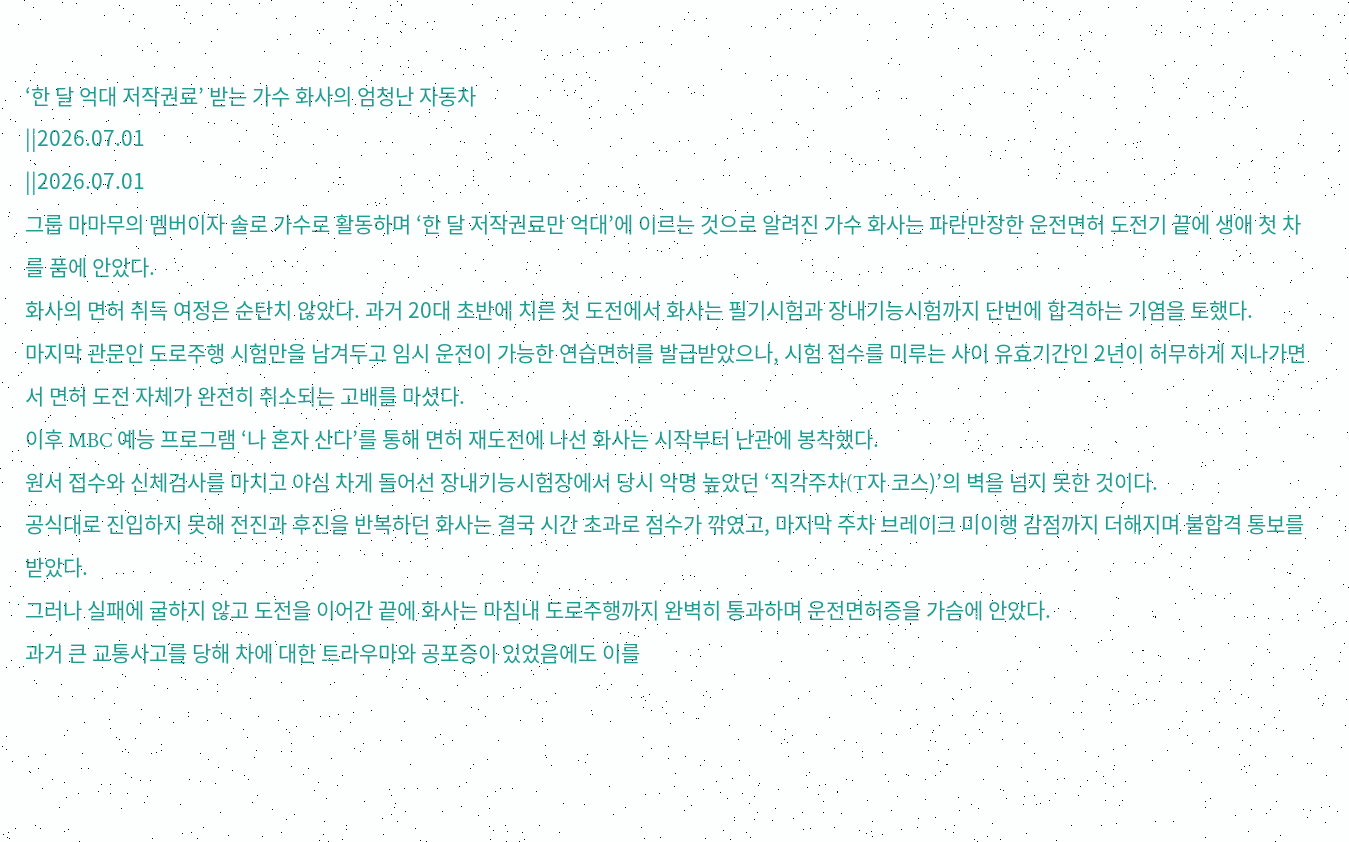‘한 달 억대 저작권료’ 받는 가수 화사의 엄청난 자동차
||2026.07.01
||2026.07.01
그룹 마마무의 멤버이자 솔로 가수로 활동하며 ‘한 달 저작권료만 억대’에 이르는 것으로 알려진 가수 화사는 파란만장한 운전면허 도전기 끝에 생애 첫 차를 품에 안았다.
화사의 면허 취득 여정은 순탄치 않았다. 과거 20대 초반에 치른 첫 도전에서 화사는 필기시험과 장내기능시험까지 단번에 합격하는 기염을 토했다.
마지막 관문인 도로주행 시험만을 남겨두고 임시 운전이 가능한 연습면허를 발급받았으나, 시험 접수를 미루는 사이 유효기간인 2년이 허무하게 지나가면서 면허 도전 자체가 완전히 취소되는 고배를 마셨다.
이후 MBC 예능 프로그램 ‘나 혼자 산다’를 통해 면허 재도전에 나선 화사는 시작부터 난관에 봉착했다.
원서 접수와 신체검사를 마치고 야심 차게 들어선 장내기능시험장에서 당시 악명 높았던 ‘직각주차(T자 코스)’의 벽을 넘지 못한 것이다.
공식대로 진입하지 못해 전진과 후진을 반복하던 화사는 결국 시간 초과로 점수가 깎였고, 마지막 주차 브레이크 미이행 감점까지 더해지며 불합격 통보를 받았다.
그러나 실패에 굴하지 않고 도전을 이어간 끝에 화사는 마침내 도로주행까지 완벽히 통과하며 운전면허증을 가슴에 안았다.
과거 큰 교통사고를 당해 차에 대한 트라우마와 공포증이 있었음에도 이를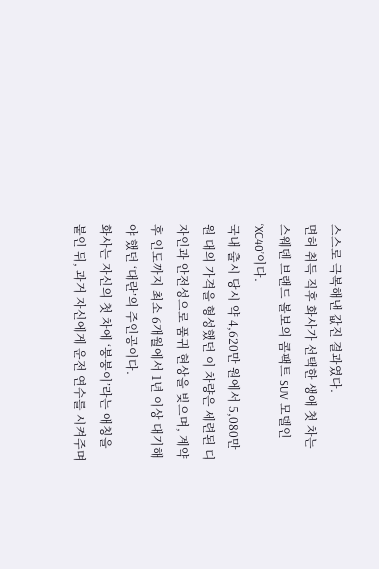스스로 극복해낸 값진 결과였다.
면허 취득 직후 화사가 선택한 생애 첫 차는 스웨덴 브랜드 볼보의 콤팩트 SUV 모델인 ‘XC40’이다.
국내 출시 당시 약 4,620만 원에서 5,080만 원 대의 가격을 형성했던 이 차량은 세련된 디자인과 안전성으로 품귀 현상을 빚으며, 계약 후 인도까지 최소 6개월에서 1년 이상 대기해야 했던 ‘대란’의 주인공이다.
화사는 자신의 첫 차에 ‘붕붕이’라는 애칭을 붙인 뒤, 과거 자신에게 운전 연수를 시켜주며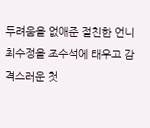두려움을 없애준 절친한 언니 최수정을 조수석에 태우고 감격스러운 첫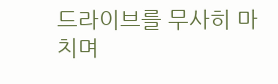드라이브를 무사히 마치며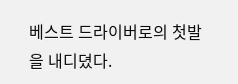베스트 드라이버로의 첫발을 내디뎠다.